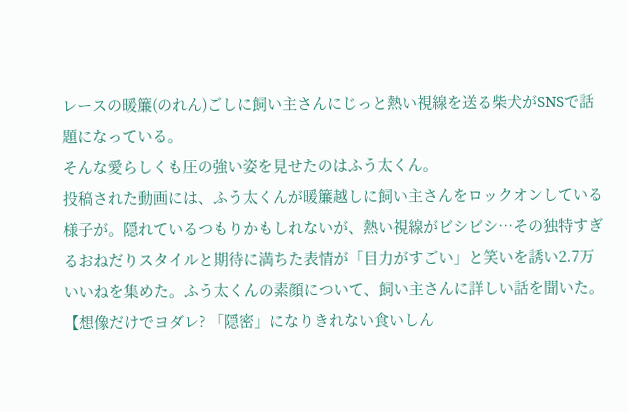レースの暖簾(のれん)ごしに飼い主さんにじっと熱い視線を送る柴犬がSNSで話題になっている。
そんな愛らしくも圧の強い姿を見せたのはふう太くん。
投稿された動画には、ふう太くんが暖簾越しに飼い主さんをロックオンしている様子が。隠れているつもりかもしれないが、熱い視線がビシビシ…その独特すぎるおねだりスタイルと期待に満ちた表情が「目力がすごい」と笑いを誘い2.7万いいねを集めた。ふう太くんの素顔について、飼い主さんに詳しい話を聞いた。
【想像だけでヨダレ? 「隠密」になりきれない食いしん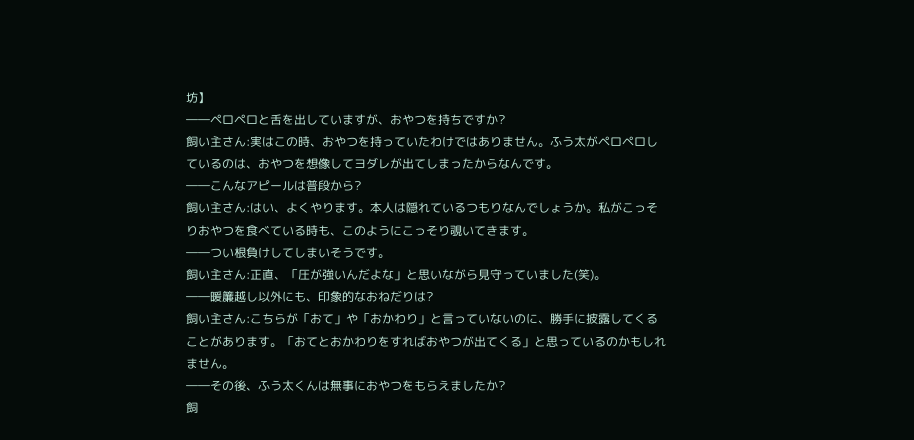坊】
――ペロペロと舌を出していますが、おやつを持ちですか?
飼い主さん:実はこの時、おやつを持っていたわけではありません。ふう太がペロペロしているのは、おやつを想像してヨダレが出てしまったからなんです。
――こんなアピールは普段から?
飼い主さん:はい、よくやります。本人は隠れているつもりなんでしょうか。私がこっそりおやつを食べている時も、このようにこっそり覗いてきます。
――つい根負けしてしまいそうです。
飼い主さん:正直、「圧が強いんだよな」と思いながら見守っていました(笑)。
――暖簾越し以外にも、印象的なおねだりは?
飼い主さん:こちらが「おて」や「おかわり」と言っていないのに、勝手に披露してくることがあります。「おてとおかわりをすればおやつが出てくる」と思っているのかもしれません。
――その後、ふう太くんは無事におやつをもらえましたか?
飼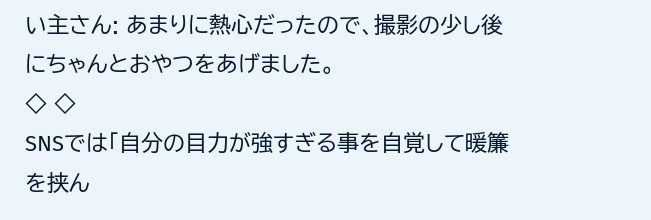い主さん: あまりに熱心だったので、撮影の少し後にちゃんとおやつをあげました。
◇ ◇
SNSでは「自分の目力が強すぎる事を自覚して暖簾を挟ん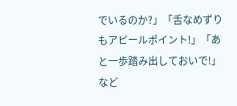でいるのか?」「舌なめずりもアピールポイント!」「あと一歩踏み出しておいで!」など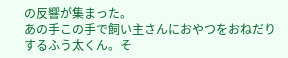の反響が集まった。
あの手この手で飼い主さんにおやつをおねだりするふう太くん。そ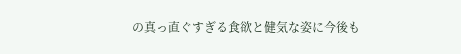の真っ直ぐすぎる食欲と健気な姿に今後も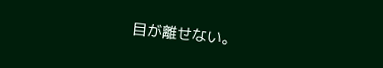目が離せない。